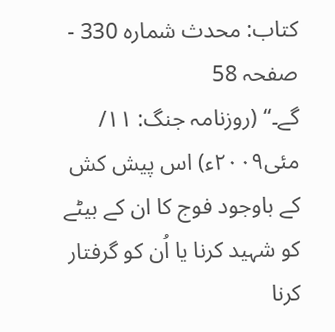کتاب: محدث شمارہ 330 - صفحہ 58
گے۔‘‘ (روزنامہ جنگ: ۱۱/ مئی۲۰۰۹ء) اس پیش کش کے باوجود فوج کا ان کے بیٹے کو شہید کرنا یا اُن کو گرفتار کرنا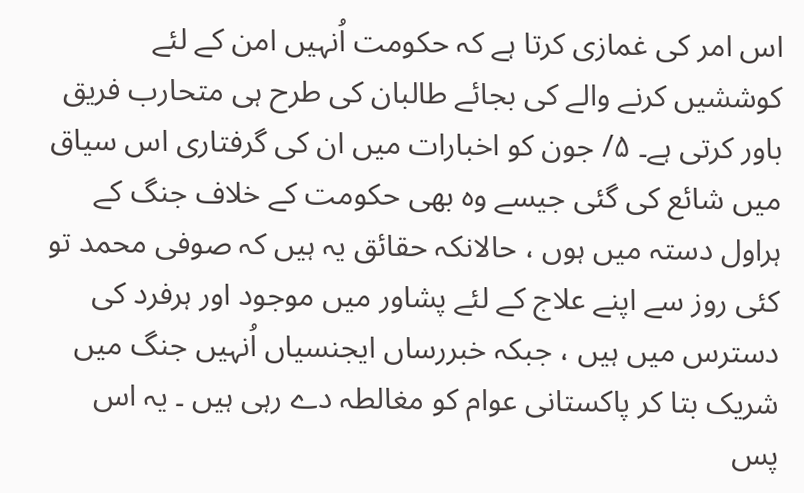اس امر کی غمازی کرتا ہے کہ حکومت اُنہیں امن کے لئے کوششیں کرنے والے کی بجائے طالبان کی طرح ہی متحارب فریق باور کرتی ہے۔ ۵/ جون کو اخبارات میں ان کی گرفتاری اس سیاق میں شائع کی گئی جیسے وہ بھی حکومت کے خلاف جنگ کے ہراول دستہ میں ہوں ، حالانکہ حقائق یہ ہیں کہ صوفی محمد تو کئی روز سے اپنے علاج کے لئے پشاور میں موجود اور ہرفرد کی دسترس میں ہیں ، جبکہ خبررساں ایجنسیاں اُنہیں جنگ میں شریک بتا کر پاکستانی عوام کو مغالطہ دے رہی ہیں ۔ یہ اس پس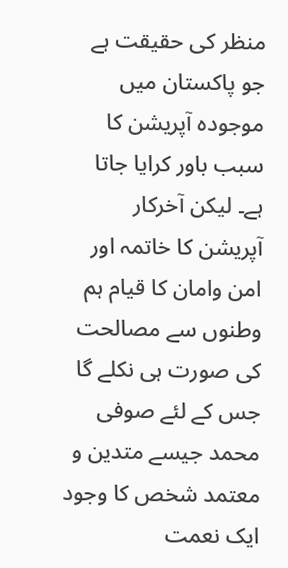منظر کی حقیقت ہے جو پاکستان میں موجودہ آپریشن کا سبب باور کرایا جاتا ہے۔ لیکن آخرکار آپریشن کا خاتمہ اور امن وامان کا قیام ہم وطنوں سے مصالحت کی صورت ہی نکلے گا جس کے لئے صوفی محمد جیسے متدین و معتمد شخص کا وجود ایک نعمت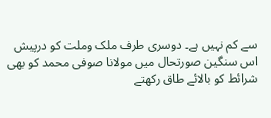سے کم نہیں ہے۔ دوسری طرف ملک وملت کو درپیش اس سنگین صورتحال میں مولانا صوفی محمد کو بھی شرائط کو بالائے طاق رکھتے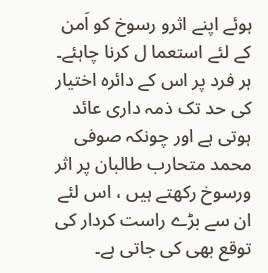ہوئے اپنے اثرو رسوخ کو اَمن کے لئے استعما ل کرنا چاہئے۔ ہر فرد پر اس کے دائرہ اختیار کی حد تک ذمہ داری عائد ہوتی ہے اور چونکہ صوفی محمد متحارب طالبان پر اثر ورسوخ رکھتے ہیں ، اس لئے ان سے بڑے راست کردار کی توقع بھی کی جاتی ہے۔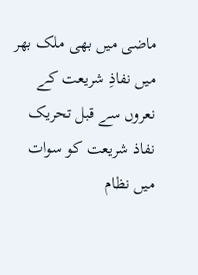ماضی میں بھی ملک بھر میں نفاذِ شریعت کے نعروں سے قبل تحریک نفاذ شریعت کو سوات میں نظام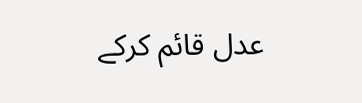عدل قائم کرکے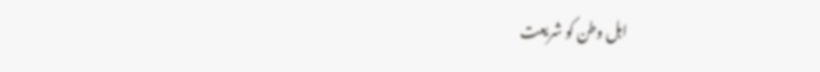اہل وطن کو شریعت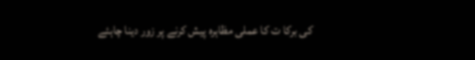کی برکا ت کا عملی مظاہرہ پیش کرنے پر زور دینا چاہئے